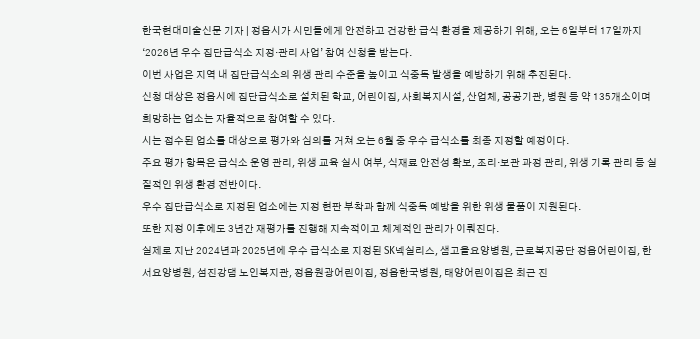한국현대미술신문 기자 | 정읍시가 시민들에게 안전하고 건강한 급식 환경을 제공하기 위해, 오는 6일부터 17일까지 ‘2026년 우수 집단급식소 지정·관리 사업’ 참여 신청을 받는다.
이번 사업은 지역 내 집단급식소의 위생 관리 수준을 높이고 식중독 발생을 예방하기 위해 추진된다.
신청 대상은 정읍시에 집단급식소로 설치된 학교, 어린이집, 사회복지시설, 산업체, 공공기관, 병원 등 약 135개소이며 희망하는 업소는 자율적으로 참여할 수 있다.
시는 접수된 업소를 대상으로 평가와 심의를 거쳐 오는 6월 중 우수 급식소를 최종 지정할 예정이다.
주요 평가 항목은 급식소 운영 관리, 위생 교육 실시 여부, 식재료 안전성 확보, 조리·보관 과정 관리, 위생 기록 관리 등 실질적인 위생 환경 전반이다.
우수 집단급식소로 지정된 업소에는 지정 현판 부착과 함께 식중독 예방을 위한 위생 물품이 지원된다.
또한 지정 이후에도 3년간 재평가를 진행해 지속적이고 체계적인 관리가 이뤄진다.
실제로 지난 2024년과 2025년에 우수 급식소로 지정된 SK넥실리스, 샘고을요양병원, 근로복지공단 정읍어린이집, 한서요양병원, 섬진강댐 노인복지관, 정읍원광어린이집, 정읍한국병원, 태양어린이집은 최근 진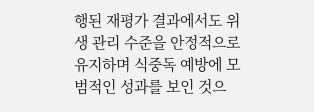행된 재평가 결과에서도 위생 관리 수준을 안정적으로 유지하며 식중독 예방에 모범적인 성과를 보인 것으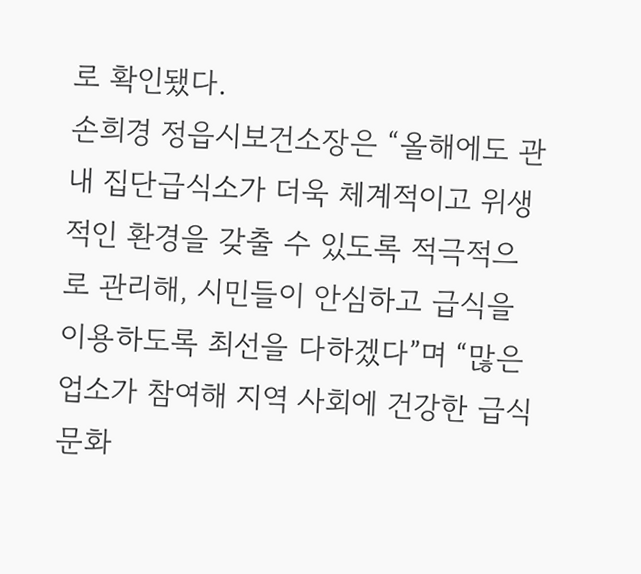로 확인됐다.
손희경 정읍시보건소장은 “올해에도 관내 집단급식소가 더욱 체계적이고 위생적인 환경을 갖출 수 있도록 적극적으로 관리해, 시민들이 안심하고 급식을 이용하도록 최선을 다하겠다”며 “많은 업소가 참여해 지역 사회에 건강한 급식 문화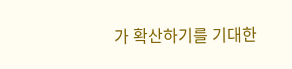가 확산하기를 기대한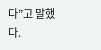다”고 말했다.